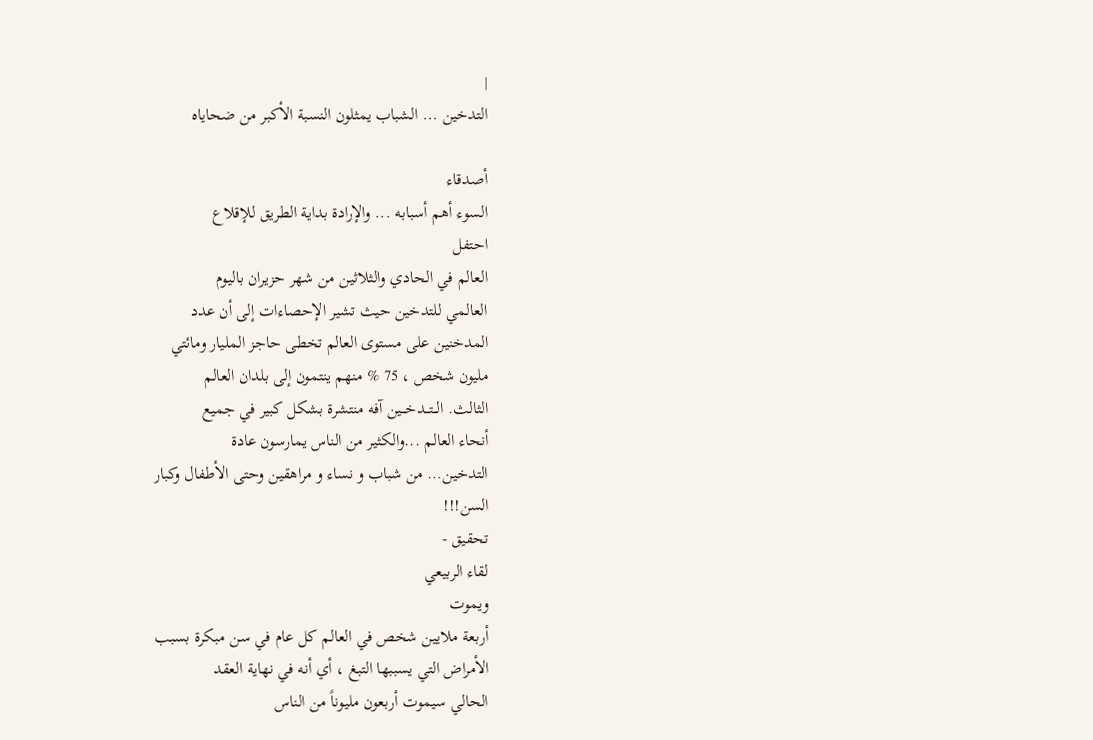|
التدخين ... الشباب يمثلون النسبة الأكبر من ضحاياه

أصدقاء
السوء أهم أسبابه ... والإرادة بداية الطريق للإقلاع
احتفل
العالم في الحادي والثلاثين من شهر حزيران باليوم
العالمي للتدخين حيث تشير الإحصاءات إلى أن عدد
المدخنين على مستوى العالم تخطى حاجز المليار ومائتي
مليون شخص ، 75 % منهم ينتمون إلى بلدان العالم
الثالث. الــتـــدخـــين آفه منتشرة بشكل كبير في جميع
أنحاء العالم ...والكثير من الناس يمارسون عادة
التدخين… من شباب و نساء و مراهقين وحتى الأطفال وكبار
السن!!!
تحقيق -
لقاء الربيعي
ويموت
أربعة ملايين شخص في العالم كل عام في سن مبكرة بسبب
الأمراض التي يسببها التبغ ، أي أنه في نهاية العقد
الحالي سيموت أربعون مليوناً من الناس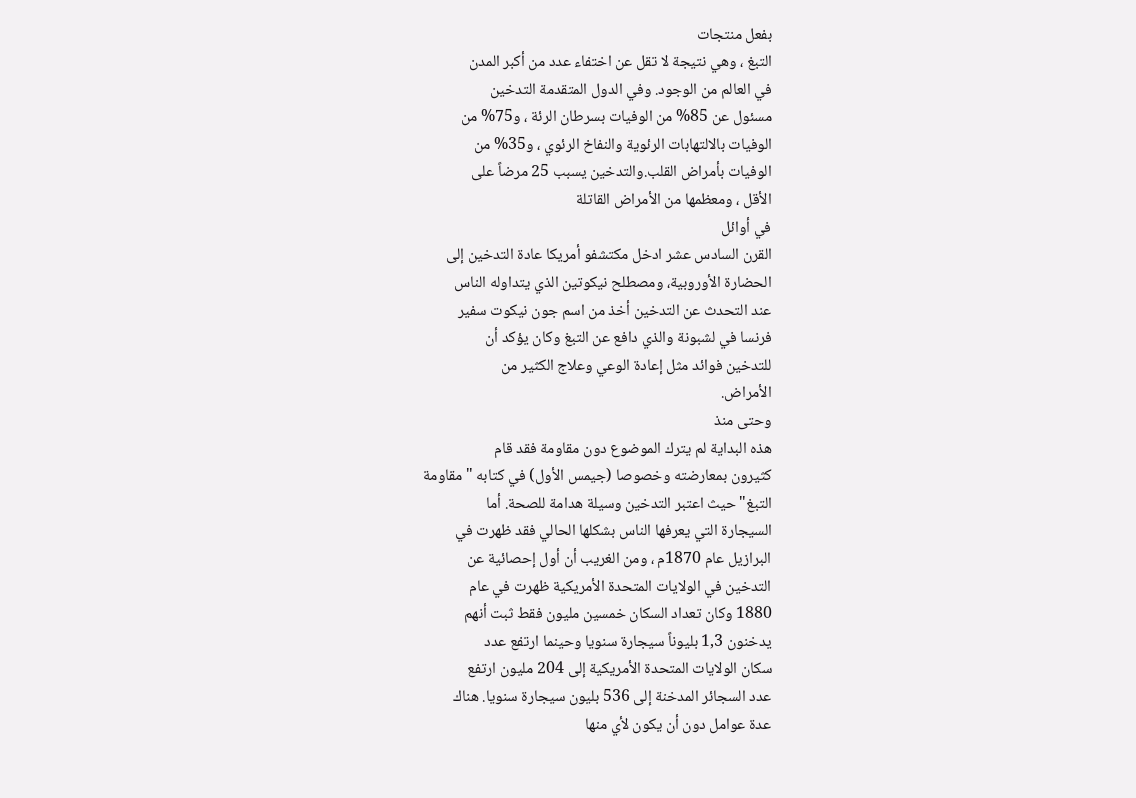بفعل منتجات
التبغ ، وهي نتيجة لا تقل عن اختفاء عدد من أكبر المدن
في العالم من الوجود. وفي الدول المتقدمة التدخين
مسئول عن 85% من الوفيات بسرطان الرئة ، و75% من
الوفيات بالالتهابات الرئوية والنفاخ الرئوي ، و35% من
الوفيات بأمراض القلب.والتدخين يسبب 25 مرضاً على
الأقل ، ومعظمها من الأمراض القاتلة
في أوائل
القرن السادس عشر ادخل مكتشفو أمريكا عادة التدخين إلى
الحضارة الأوروبية، ومصطلح نيكوتين الذي يتداوله الناس
عند التحدث عن التدخين أخذ من اسم جون نيكوت سفير
فرنسا في لشبونة والذي دافع عن التبغ وكان يؤكد أن
للتدخين فوائد مثل إعادة الوعي وعلاج الكثير من
الأمراض.
وحتى منذ
هذه البداية لم يترك الموضوع دون مقاومة فقد قام
كثيرون بمعارضته وخصوصا (جيمس الأول) في كتابه "مقاومة
التبغ" حيث اعتبر التدخين وسيلة هدامة للصحة. أما
السيجارة التي يعرفها الناس بشكلها الحالي فقد ظهرت في
البرازيل عام 1870م ، ومن الغريب أن أول إحصائية عن
التدخين في الولايات المتحدة الأمريكية ظهرت في عام
1880 وكان تعداد السكان خمسين مليون فقط ثبت أنهم
يدخنون 1,3 بليوناً سيجارة سنويا وحينما ارتفع عدد
سكان الولايات المتحدة الأمريكية إلى 204 مليون ارتفع
عدد السجائر المدخنة إلى 536 بليون سيجارة سنويا. هناك
عدة عوامل دون أن يكون لأي منها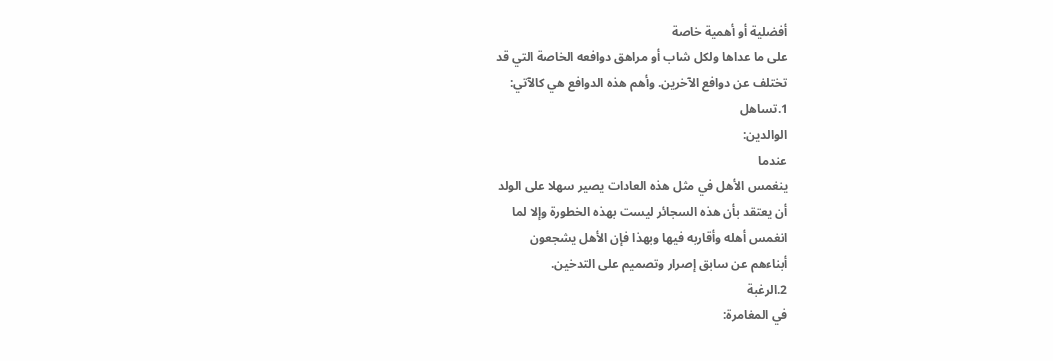أفضلية أو أهمية خاصة
على ما عداها ولكل شاب أو مراهق دوافعه الخاصة التي قد
تختلف عن دوافع الآخرين. وأهم هذه الدوافع هي كالآتي:
1.تساهل
الوالدين:
عندما
ينغمس الأهل في مثل هذه العادات يصير سهلا على الولد
أن يعتقد بأن هذه السجائر ليست بهذه الخطورة وإلا لما
انغمس أهله وأقاربه فيها وبهذا فإن الأهل يشجعون
أبناءهم عن سابق إصرار وتصميم على التدخين.
2.الرغبة
في المغامرة: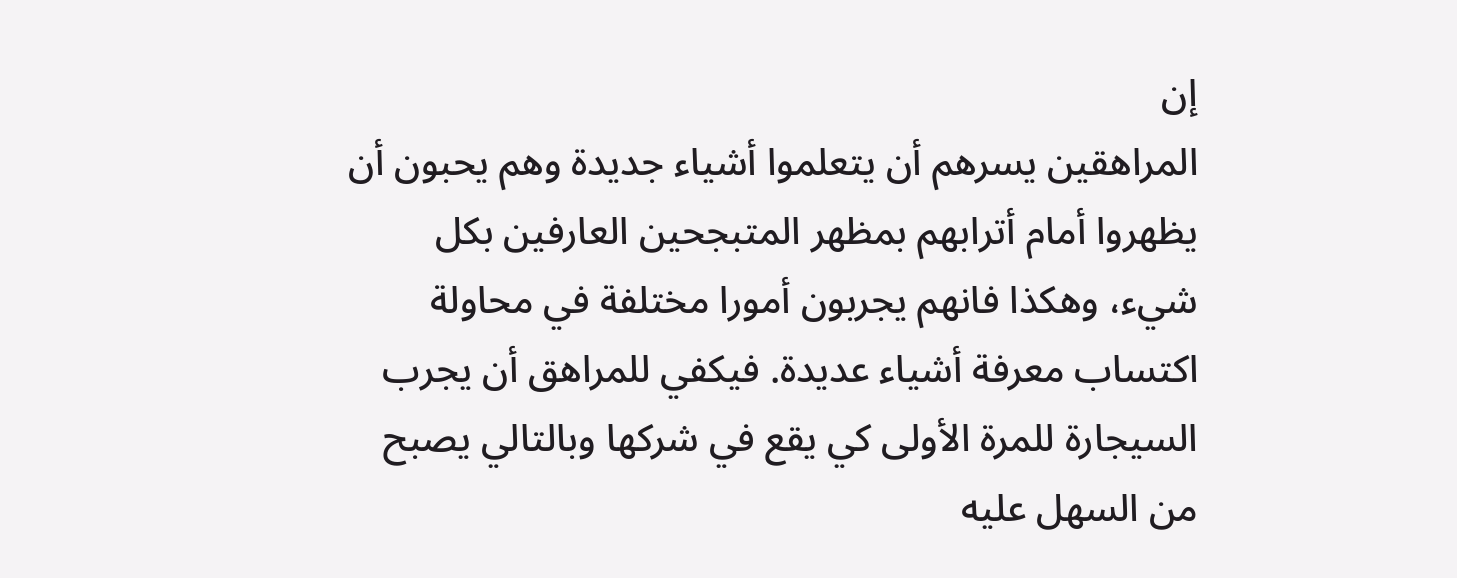إن
المراهقين يسرهم أن يتعلموا أشياء جديدة وهم يحبون أن
يظهروا أمام أترابهم بمظهر المتبجحين العارفين بكل
شيء، وهكذا فانهم يجربون أمورا مختلفة في محاولة
اكتساب معرفة أشياء عديدة. فيكفي للمراهق أن يجرب
السيجارة للمرة الأولى كي يقع في شركها وبالتالي يصبح
من السهل عليه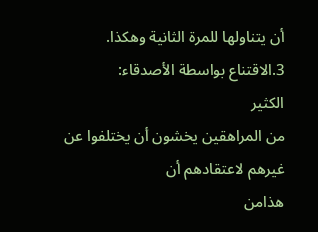أن يتناولها للمرة الثانية وهكذا.
3.الاقتناع بواسطة الأصدقاء:
الكثير
من المراهقين يخشون أن يختلفوا عن غيرهم لاعتقادهم أن
هذامن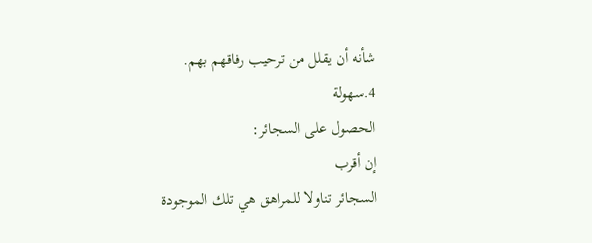شأنه أن يقلل من ترحيب رفاقهم بهم.
4.سهولة
الحصول على السجائر:
إن أقرب
السجائر تناولا للمراهق هي تلك الموجودة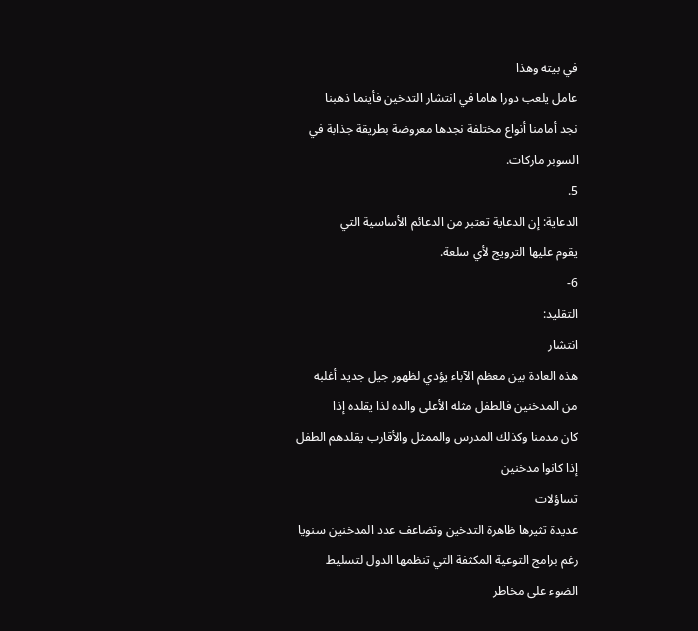في بيته وهذا
عامل يلعب دورا هاما في انتشار التدخين فأينما ذهبنا
نجد أمامنا أنواع مختلفة نجدها معروضة بطريقة جذابة في
السوبر ماركات.
5.
الدعاية: إن الدعاية تعتبر من الدعائم الأساسية التي
يقوم عليها الترويج لأي سلعة.
6-
التقليد:
انتشار
هذه العادة بين معظم الآباء يؤدي لظهور جيل جديد أغلبه
من المدخنين فالطفل مثله الأعلى والده لذا يقلده إذا
كان مدمنا وكذلك المدرس والممثل والأقارب يقلدهم الطفل
إذا كانوا مدخنين
تساؤلات
عديدة تثيرها ظاهرة التدخين وتضاعف عدد المدخنين سنويا
رغم برامج التوعية المكثفة التي تنظمها الدول لتسليط
الضوء على مخاطر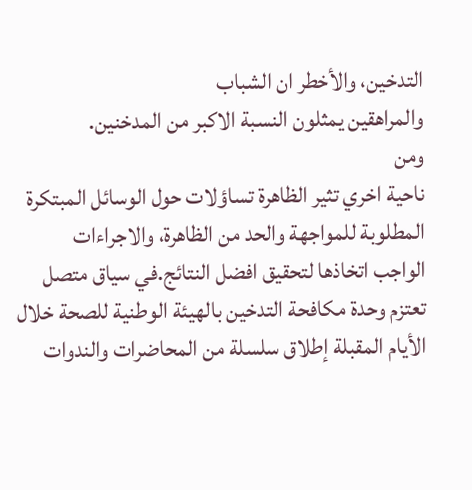التدخين، والأخطر ان الشباب
والمراهقين يمثلون النسبة الاكبر من المدخنين.
ومن
ناحية اخري تثير الظاهرة تساؤلات حول الوسائل المبتكرة
المطلوبة للمواجهة والحد من الظاهرة، والاجراءات
الواجب اتخاذها لتحقيق افضل النتائج.في سياق متصل
تعتزم وحدة مكافحة التدخين بالهيئة الوطنية للصحة خلال
الأيام المقبلة إطلاق سلسلة من المحاضرات والندوات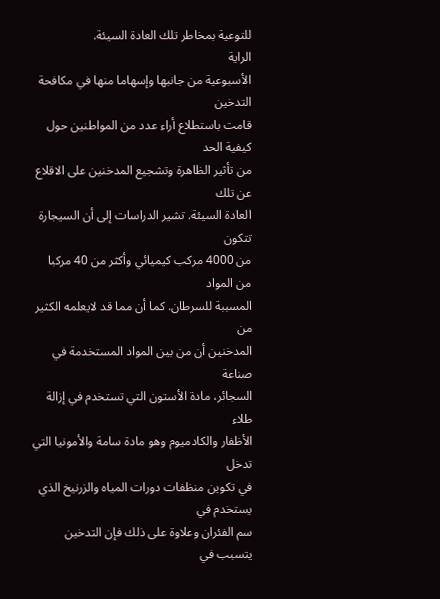للتوعية بمخاطر تلك العادة السيئة.
الراية
الأسبوعية من جانبها وإسهاما منها في مكافحة التدخين
قامت باستطلاع أراء عدد من المواطنين حول كيفية الحد
من تأثير الظاهرة وتشجيع المدخنين على الاقلاع عن تلك
العادة السيئة. تشير الدراسات إلى أن السيجارة تتكون
من 4000 مركب كيميائي وأكثر من 40 مركبا من المواد
المسببة للسرطان. كما أن مما قد لايعلمه الكثير من
المدخنين أن من بين المواد المستخدمة في صناعة
السجائر، مادة الأستون التي تستخدم في إزالة طلاء
الأظفار والكادميوم وهو مادة سامة والأمونيا التي تدخل
في تكوين منظفات دورات المياه والزرنيخ الذي يستخدم في
سم الفئران وعلاوة على ذلك فإن التدخين يتسبب في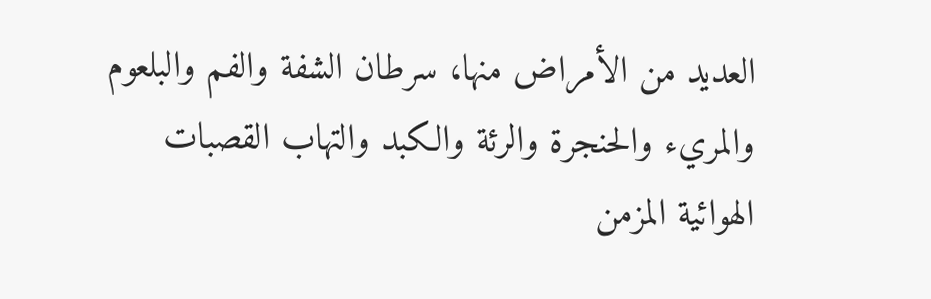العديد من الأمراض منها، سرطان الشفة والفم والبلعوم
والمريء والحنجرة والرئة والكبد والتهاب القصبات
الهوائية المزمن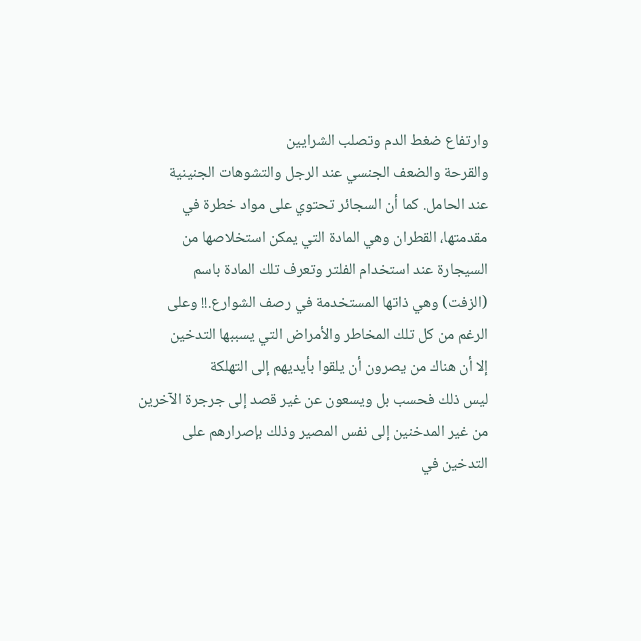وارتفاع ضغط الدم وتصلب الشرايين
والقرحة والضعف الجنسي عند الرجل والتشوهات الجنينية
عند الحامل. كما أن السجائر تحتوي على مواد خطرة في
مقدمتها، القطران وهي المادة التي يمكن استخلاصها من
السيجارة عند استخدام الفلتر وتعرف تلك المادة باسم
(الزفت) وهي ذاتها المستخدمة في رصف الشوارع.!! وعلى
الرغم من كل تلك المخاطر والأمراض التي يسببها التدخين
إلا أن هناك من يصرون أن يلقوا بأيديهم إلى التهلكة
ليس ذلك فحسب بل ويسعون عن غير قصد إلى جرجرة الآخرين
من غير المدخنين إلى نفس المصير وذلك بإصرارهم على
التدخين في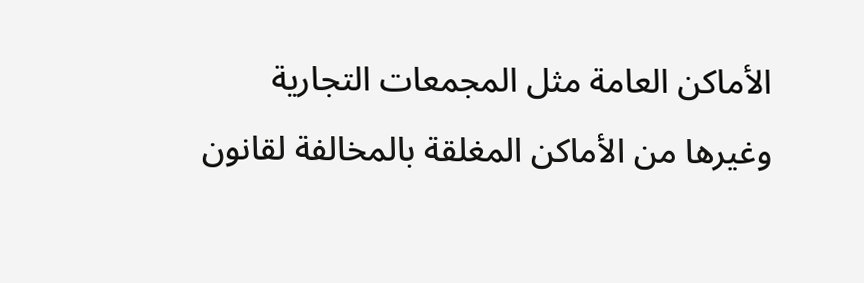الأماكن العامة مثل المجمعات التجارية
وغيرها من الأماكن المغلقة بالمخالفة لقانون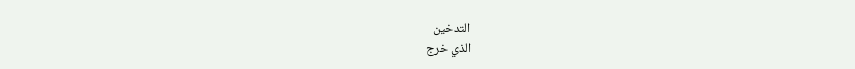التدخين
الذي خرج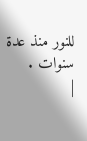للنور منذ عدة سنوات .
|